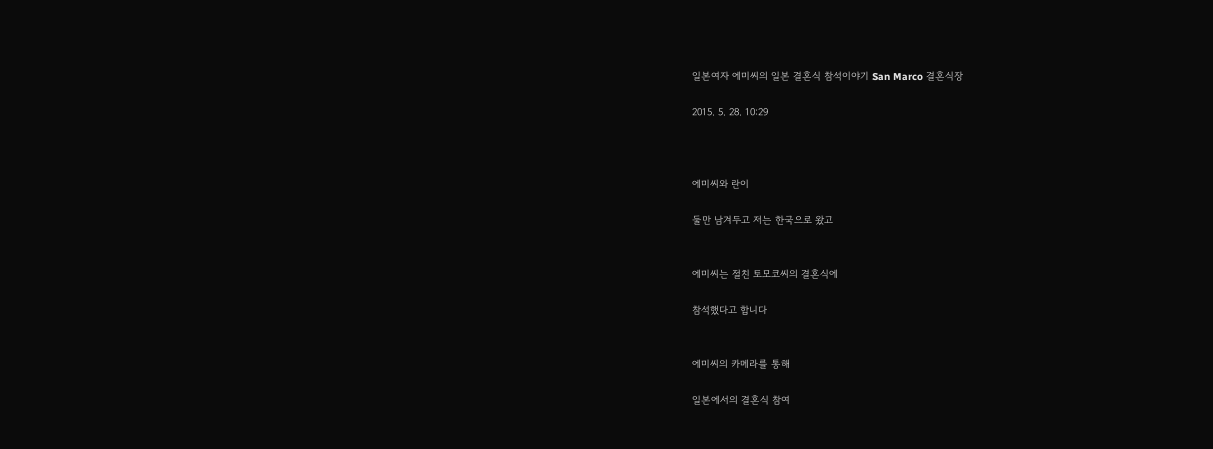일본여자 에미씨의 일본 결혼식 참석이야기 San Marco 결혼식장

2015. 5. 28. 10:29



에미씨와 란이

둘만 남겨두고 저는 한국으로 왔고


에미씨는 절친 토모코씨의 결혼식에

참석했다고 합니다


에미씨의 카메라를 통해

일본에서의 결혼식 참여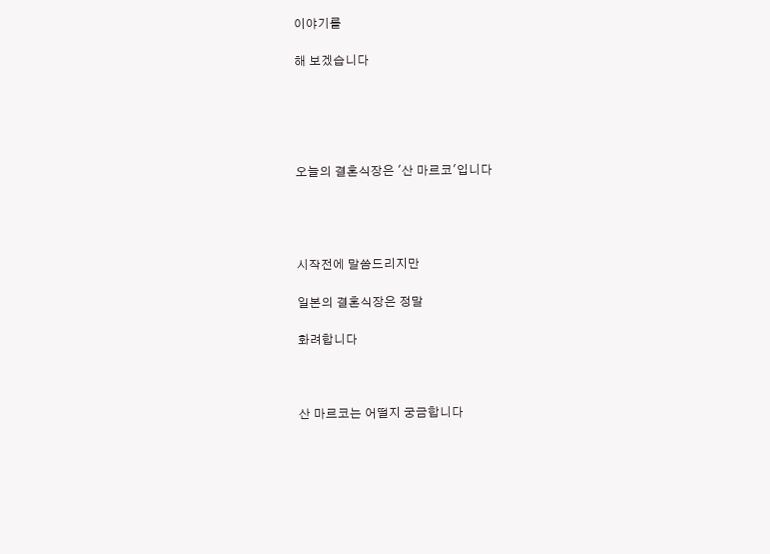이야기를

해 보겠습니다





오늘의 결혼식장은 '산 마르코'입니다




시작전에 말씀드리지만

일본의 결혼식장은 정말

화려합니다



산 마르코는 어떨지 궁금합니다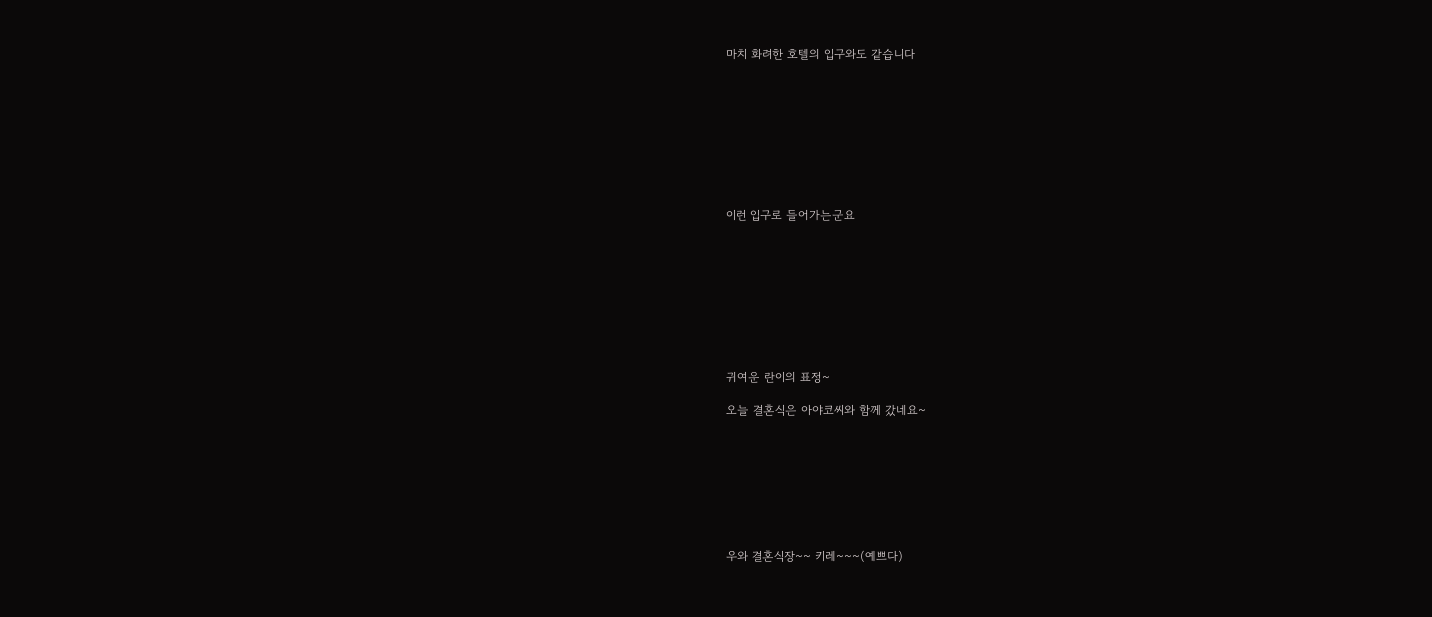마치 화려한 호텔의 입구와도 같습니다









이런 입구로 들어가는군요









귀여운 란이의 표정~

오늘 결혼식은 아야코씨와 함께 갔네요~








우와 결혼식장~~ 키레~~~(예쁘다)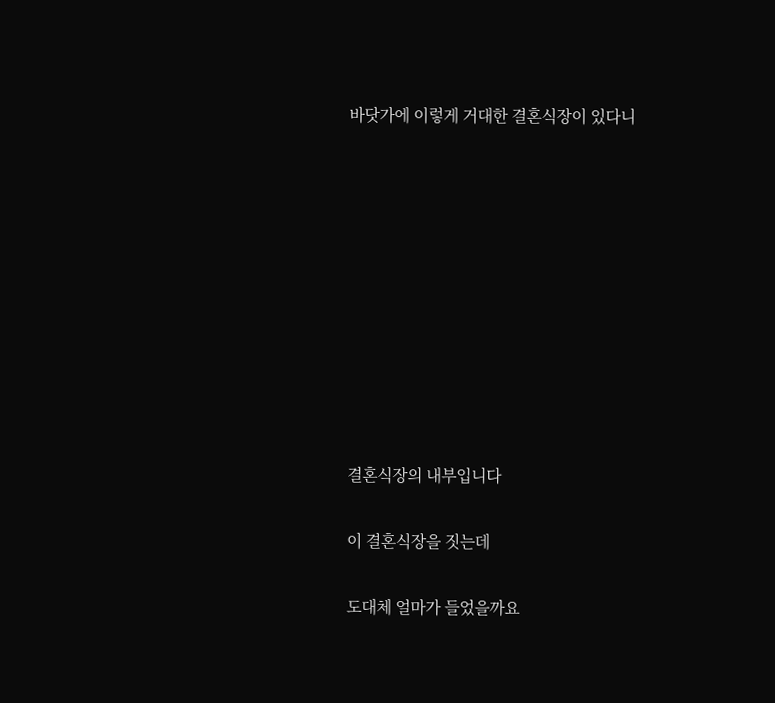바닷가에 이렇게 거대한 결혼식장이 있다니










결혼식장의 내부입니다

이 결혼식장을 짓는데

도대체 얼마가 들었을까요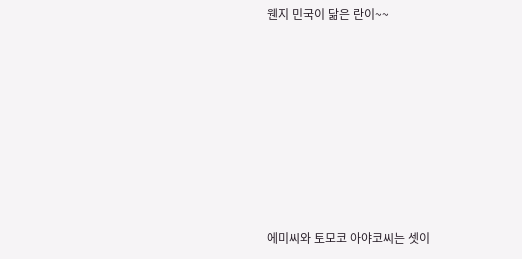웬지 민국이 닮은 란이~~









에미씨와 토모코 아야코씨는 셋이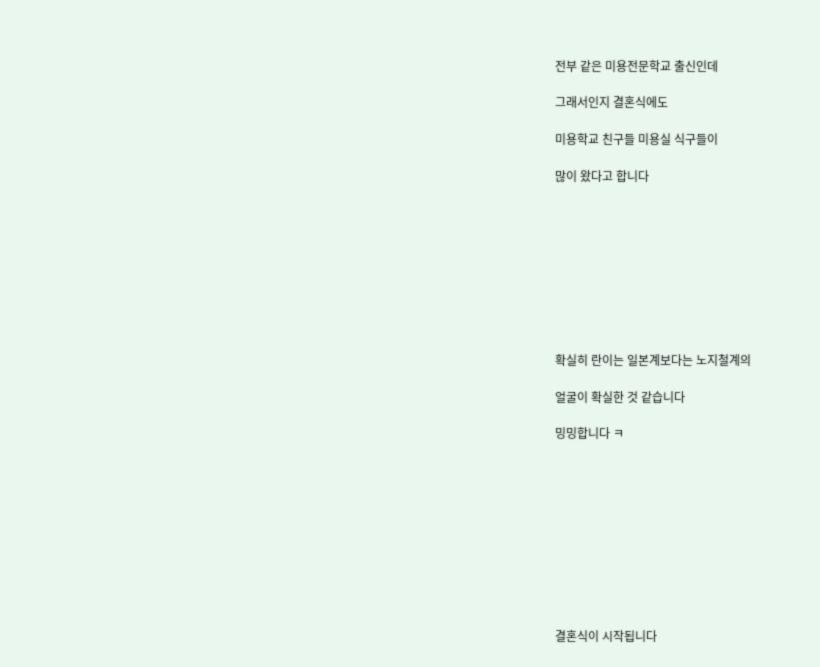전부 같은 미용전문학교 출신인데

그래서인지 결혼식에도

미용학교 친구들 미용실 식구들이

많이 왔다고 합니다









확실히 란이는 일본계보다는 노지철계의

얼굴이 확실한 것 같습니다

밍밍합니다 ㅋ










결혼식이 시작됩니다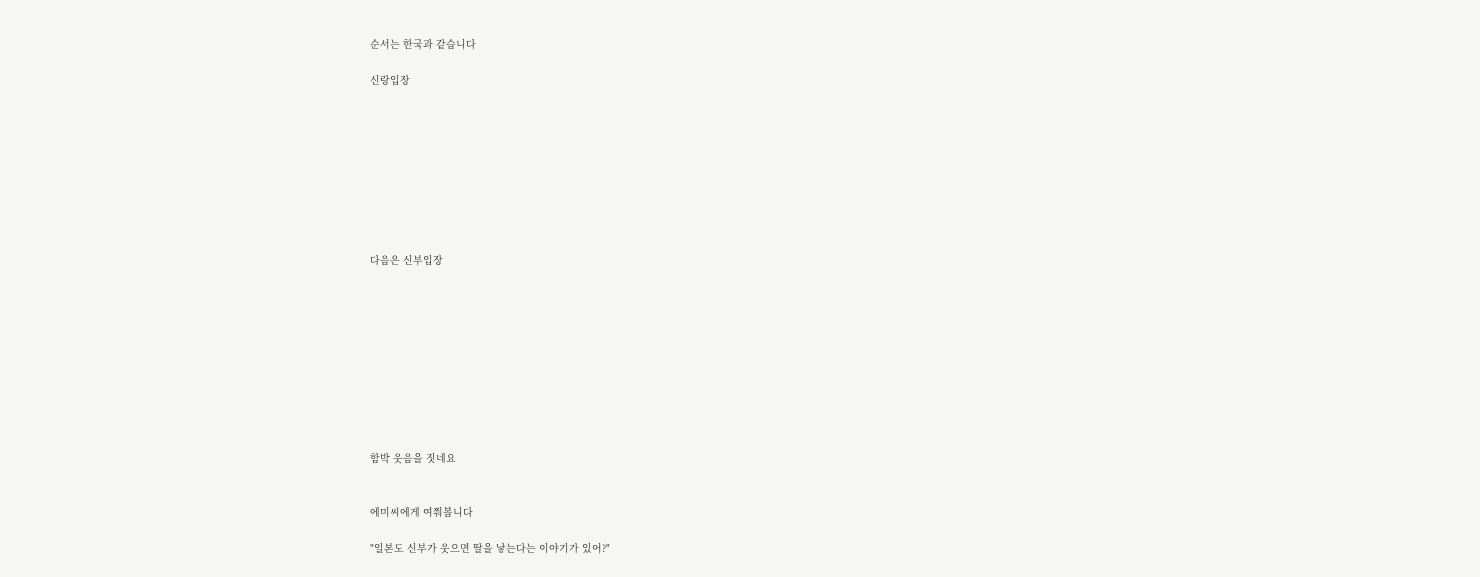순서는 한국과 같습니다

신랑입장









다음은 신부입장










함박 웃음을 짓네요


에미씨에게 여쭤봅니다

"일본도 신부가 웃으면 딸을 낳는다는 이야기가 있어?"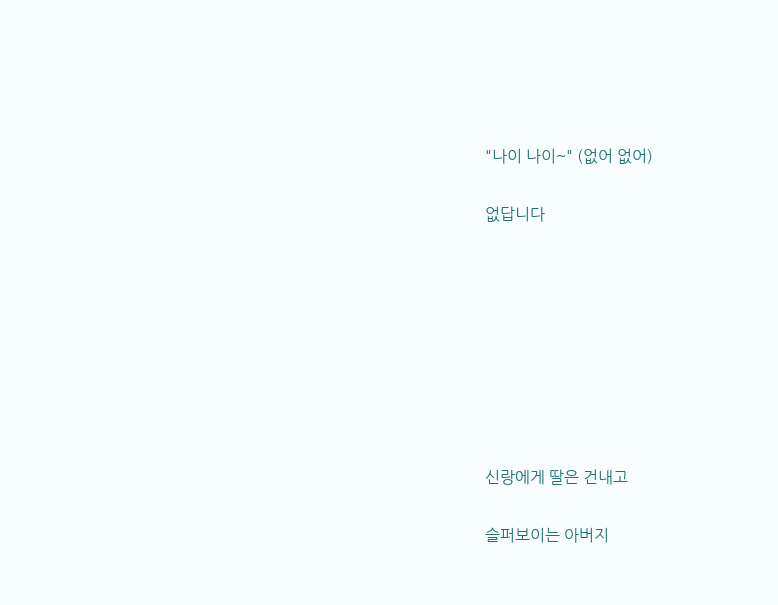"나이 나이~" (없어 없어)

없답니다








신랑에게 딸은 건내고

슬퍼보이는 아버지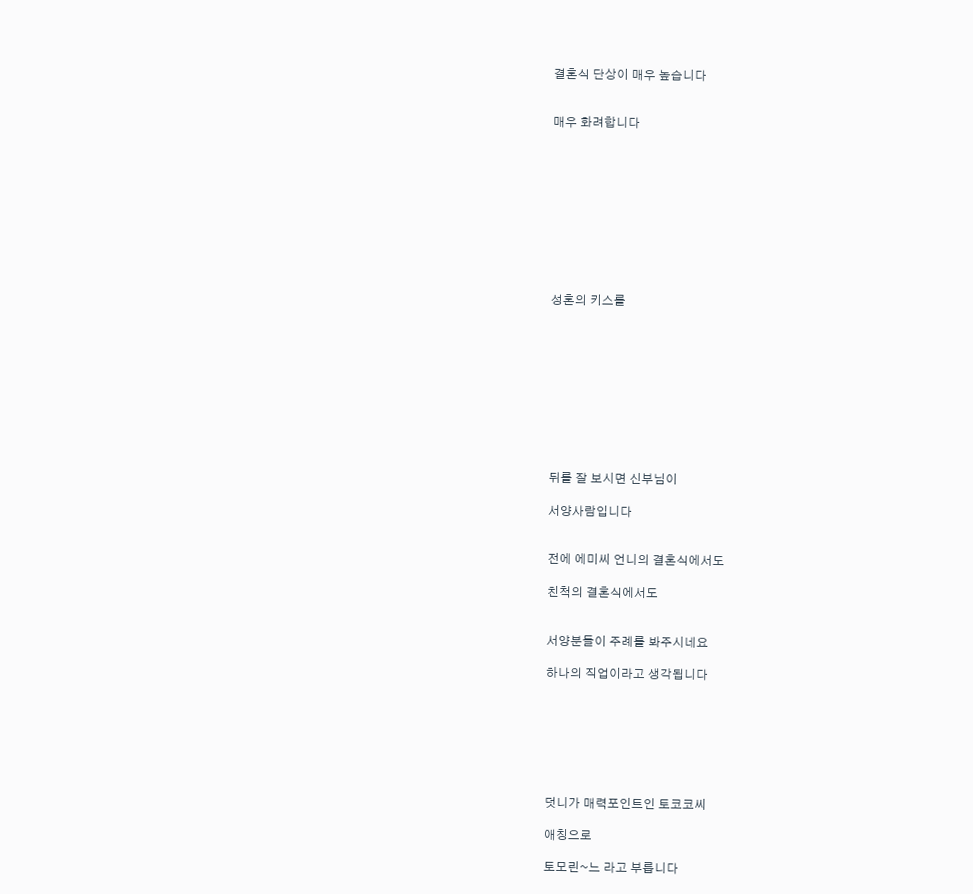결혼식 단상이 매우 높습니다


매우 화려합니다










성혼의 키스를










뒤를 잘 보시면 신부님이

서양사람입니다


전에 에미씨 언니의 결혼식에서도

친척의 결혼식에서도


서양분들이 주례를 봐주시네요

하나의 직업이라고 생각됩니다







덧니가 매력포인트인 토코코씨

애칭으로

토모린~느 라고 부릅니다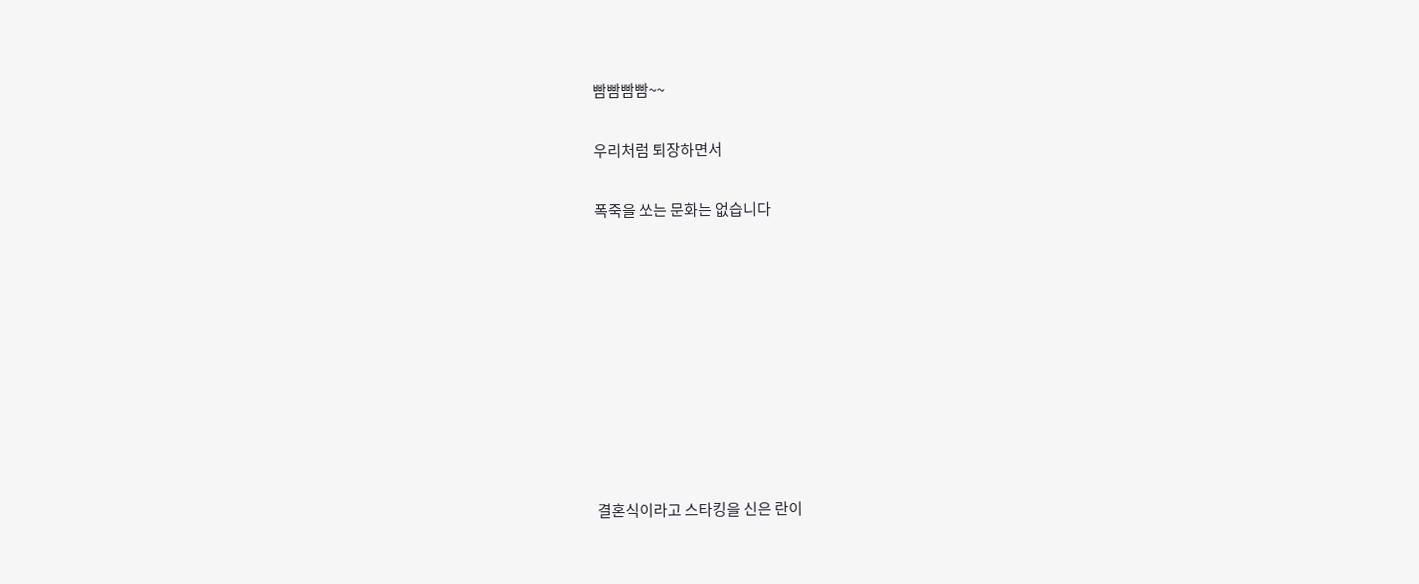빰빰빰빰~~

우리처럼 퇴장하면서

폭죽을 쏘는 문화는 없습니다









결혼식이라고 스타킹을 신은 란이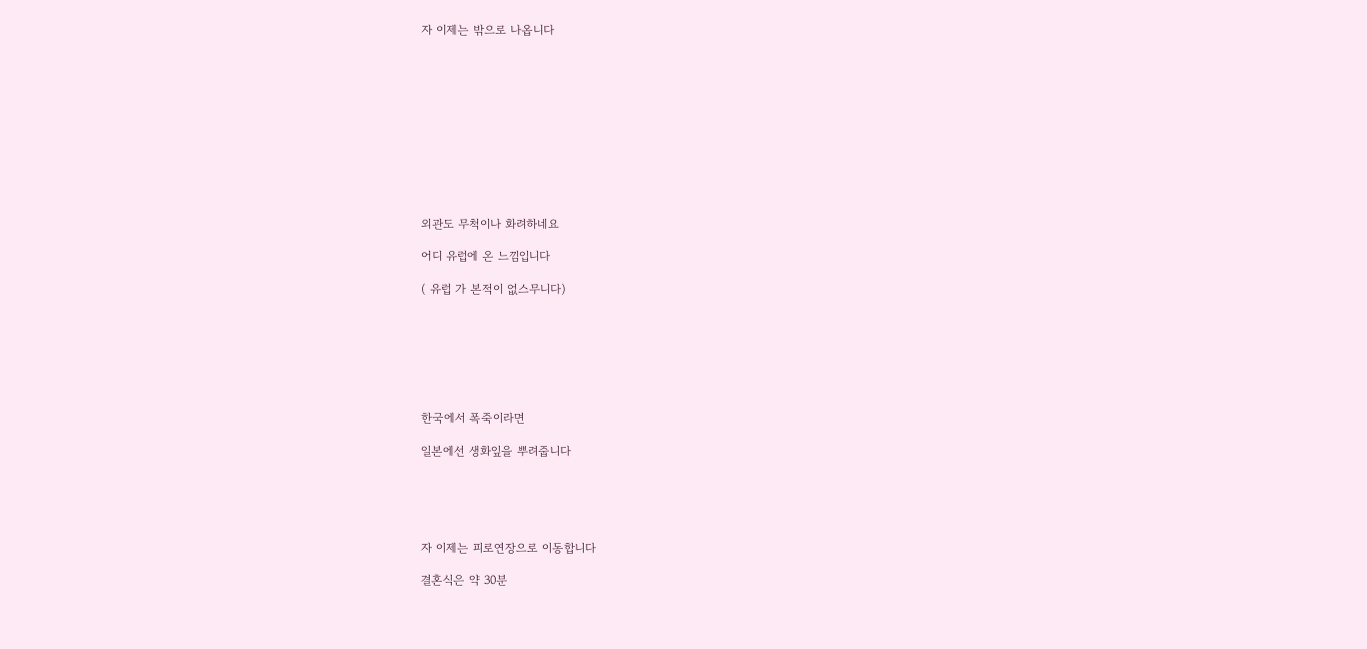자 이제는 밖으로 나옵니다











외관도 무척이나 화려하네요

어디 유럽에 온 느낌입니다

( 유럽 가 본적이 없스무니다)







한국에서 폭죽이라면

일본에선 생화잎을 뿌려줍니다





자 이제는 피로연장으로 이동합니다

결혼식은 약 30분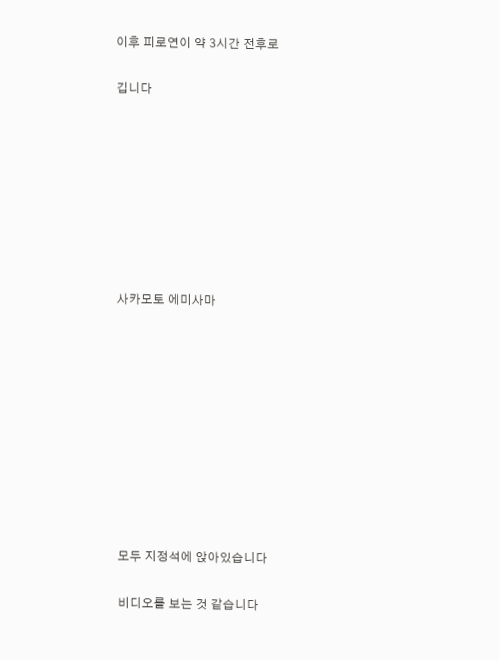이후 피로연이 약 3시간 전후로

깁니다








사카모토 에미사마










모두 지정석에 앉아있습니다

비디오를 보는 것 같습니다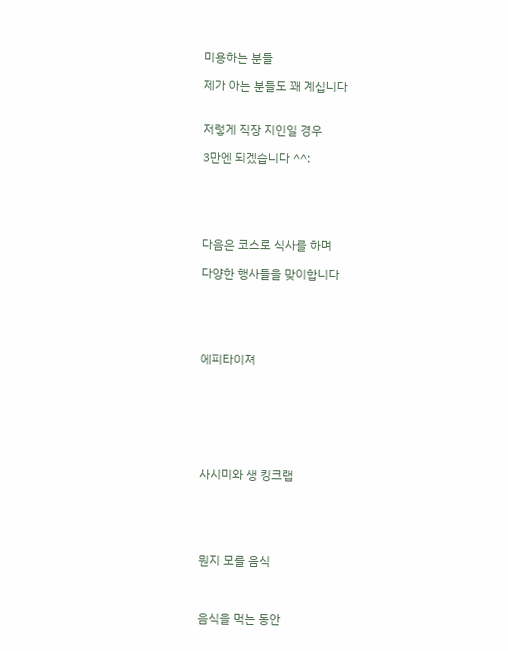미용하는 분들

제가 아는 분들도 꽤 계십니다


저렇게 직장 지인일 경우

3만엔 되겠습니다 ^^:





다음은 코스로 식사를 하며

다양한 행사들을 맞이합니다





에피타이져







사시미와 생 킹크랩





뭔지 모를 음식



음식을 먹는 동안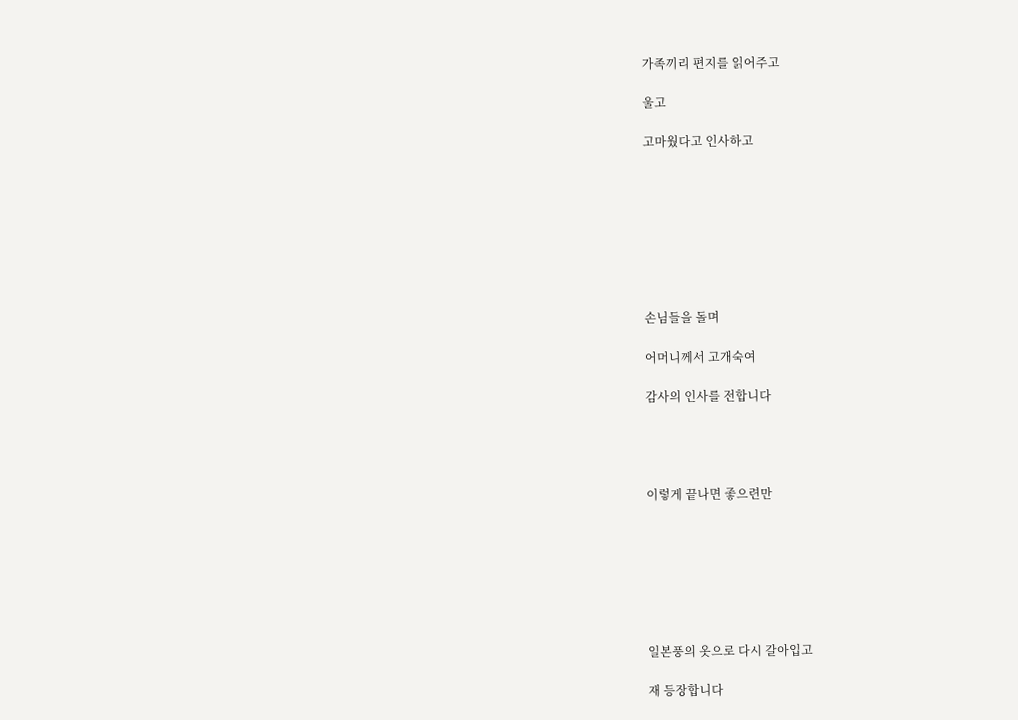가족끼리 편지를 읽어주고

울고

고마웠다고 인사하고








손님들을 돌며

어머니께서 고개숙여

감사의 인사를 전합니다




이렇게 끝나면 좋으련만







일본풍의 옷으로 다시 갈아입고

재 등장합니다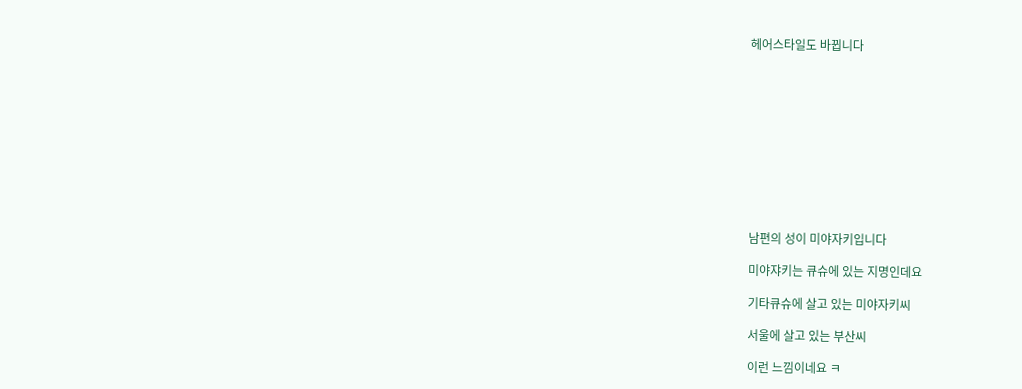헤어스타일도 바뀝니다











남편의 성이 미야자키입니다

미야쟈키는 큐슈에 있는 지명인데요

기타큐슈에 살고 있는 미야자키씨

서울에 살고 있는 부산씨

이런 느낌이네요 ㅋ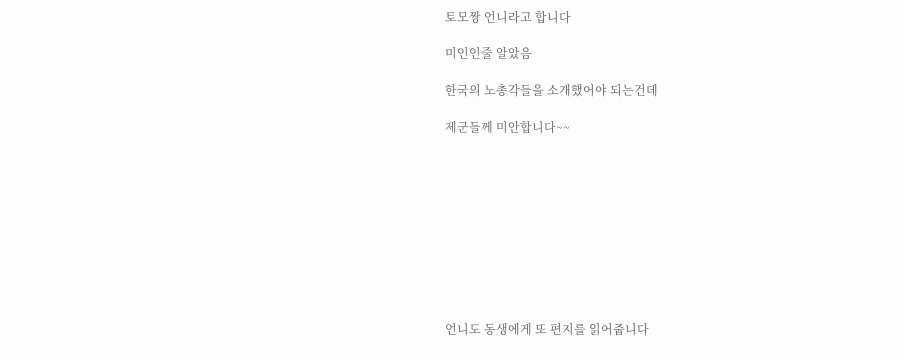토모짱 언니라고 합니다

미인인줄 알았음

한국의 노총각들을 소개했어야 되는건데

제군들께 미안합니다~~










언니도 동생에게 또 편지를 읽어줍니다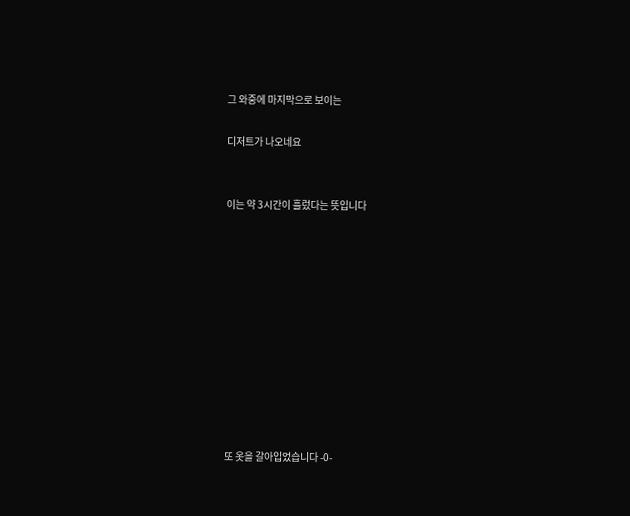그 와중에 마지막으로 보이는

디저트가 나오네요


이는 약 3시간이 흘렀다는 뜻입니다











또 옷을 갈아입었습니다 -0-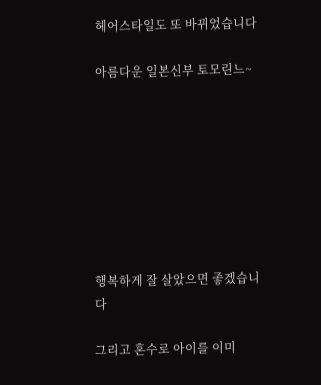헤어스타일도 또 바뀌었습니다

아름다운 일본신부 토모린느~








행복하게 잘 살았으면 좋겠습니다

그리고 혼수로 아이를 이미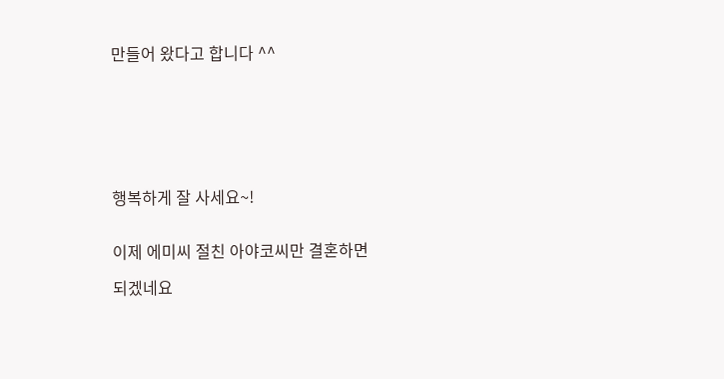만들어 왔다고 합니다 ^^







행복하게 잘 사세요~!


이제 에미씨 절친 아야코씨만 결혼하면

되겠네요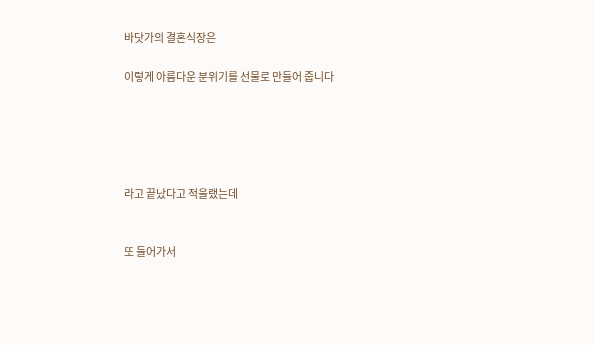바닷가의 결혼식장은

이렇게 아름다운 분위기를 선물로 만들어 줍니다





라고 끝났다고 적을랬는데


또 들어가서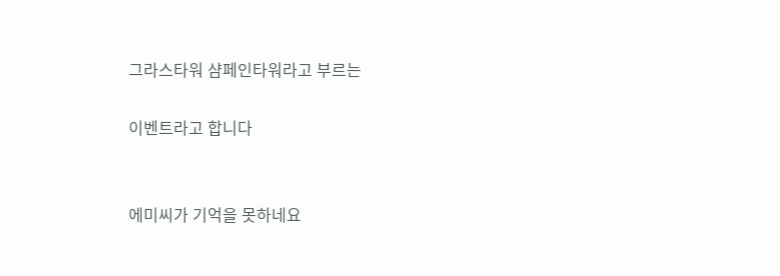그라스타워 샴페인타워라고 부르는

이벤트라고 합니다


에미씨가 기억을 못하네요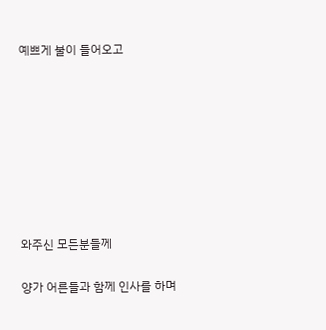예쁘게 불이 들어오고








와주신 모든분들께

양가 어른들과 함께 인사를 하며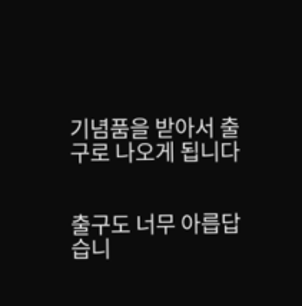기념품을 받아서 출구로 나오게 됩니다


출구도 너무 아릅답습니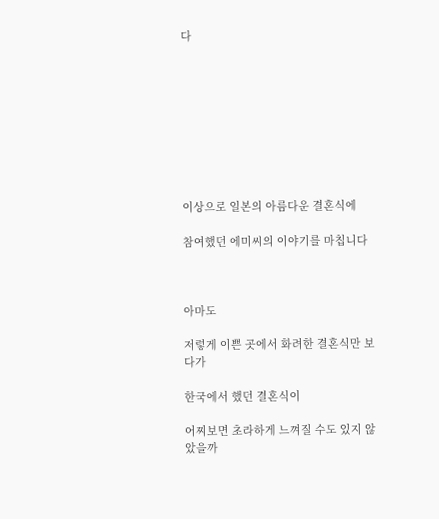다









이상으로 일본의 아름다운 결혼식에

참여했던 에미씨의 이야기를 마칩니다



아마도

저렇게 이쁜 곳에서 화려한 결혼식만 보다가

한국에서 했던 결혼식이

어찌보면 초라하게 느껴질 수도 있지 않았을까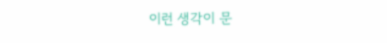이런 생각이 문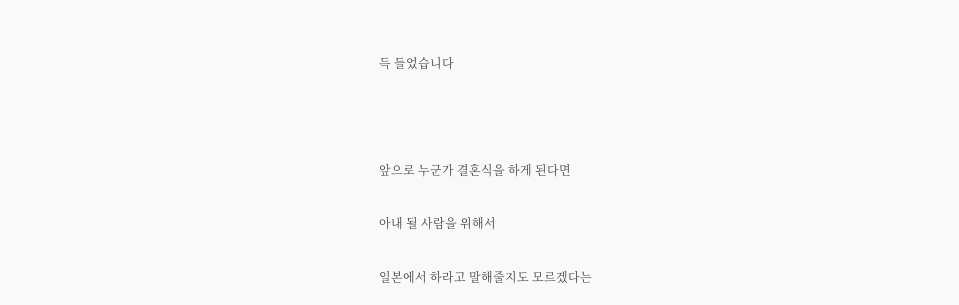득 들었습니다



앞으로 누군가 결혼식을 하게 된다면

아내 될 사람을 위해서

일본에서 하라고 말해줄지도 모르겠다는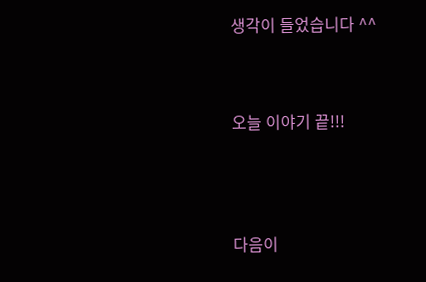생각이 들었습니다 ^^



오늘 이야기 끝!!!




다음이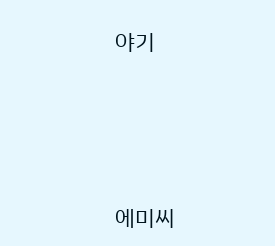야기




에미씨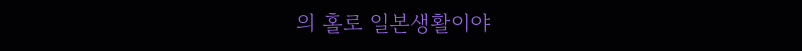의 홀로 일본생활이야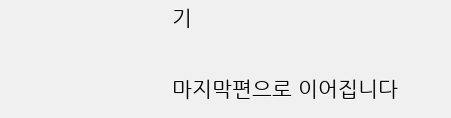기

마지막편으로 이어집니다